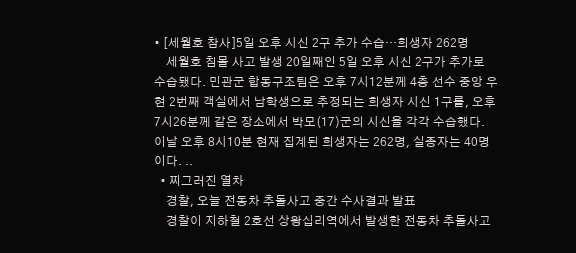• [세월호 참사]5일 오후 시신 2구 추가 수습…희생자 262명
    세월호 침몰 사고 발생 20일째인 5일 오후 시신 2구가 추가로 수습됐다. 민관군 합동구조팀은 오후 7시12분께 4층 선수 중앙 우현 2번째 객실에서 남학생으로 추정되는 희생자 시신 1구를, 오후 7시26분께 같은 장소에서 박모(17)군의 시신을 각각 수습했다. 이날 오후 8시10분 현재 집계된 희생자는 262명, 실종자는 40명이다. ..
  • 찌그러진 열차
    경찰, 오늘 전동차 추돌사고 중간 수사결과 발표
    경찰이 지하철 2호선 상왕십리역에서 발생한 전동차 추돌사고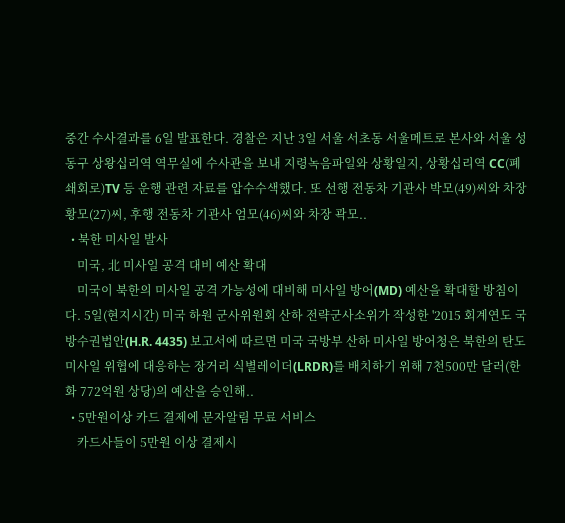중간 수사결과를 6일 발표한다. 경찰은 지난 3일 서울 서초동 서울메트로 본사와 서울 성동구 상왕십리역 역무실에 수사관을 보내 지령녹음파일와 상황일지, 상황십리역 CC(폐쇄회로)TV 등 운행 관련 자료를 압수수색했다. 또 선행 전동차 기관사 박모(49)씨와 차장 황모(27)씨, 후행 전동차 기관사 엄모(46)씨와 차장 곽모..
  • 북한 미사일 발사
    미국, 北 미사일 공격 대비 예산 확대
    미국이 북한의 미사일 공격 가능성에 대비해 미사일 방어(MD) 예산을 확대할 방침이다. 5일(현지시간) 미국 하원 군사위원회 산하 전략군사소위가 작성한 '2015 회계연도 국방수권법안(H.R. 4435) 보고서에 따르면 미국 국방부 산하 미사일 방어청은 북한의 탄도미사일 위협에 대응하는 장거리 식별레이더(LRDR)를 배치하기 위해 7천500만 달러(한화 772억원 상당)의 예산을 승인해..
  • 5만원이상 카드 결제에 문자알림 무료 서비스
    카드사들이 5만원 이상 결제시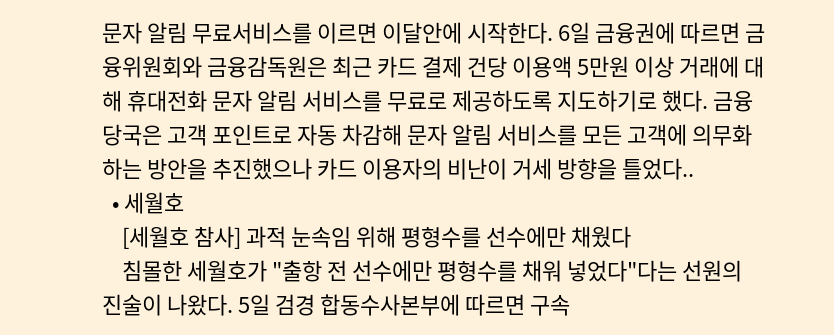문자 알림 무료서비스를 이르면 이달안에 시작한다. 6일 금융권에 따르면 금융위원회와 금융감독원은 최근 카드 결제 건당 이용액 5만원 이상 거래에 대해 휴대전화 문자 알림 서비스를 무료로 제공하도록 지도하기로 했다. 금융당국은 고객 포인트로 자동 차감해 문자 알림 서비스를 모든 고객에 의무화하는 방안을 추진했으나 카드 이용자의 비난이 거세 방향을 틀었다..
  • 세월호
    [세월호 참사] 과적 눈속임 위해 평형수를 선수에만 채웠다
    침몰한 세월호가 "출항 전 선수에만 평형수를 채워 넣었다"다는 선원의 진술이 나왔다. 5일 검경 합동수사본부에 따르면 구속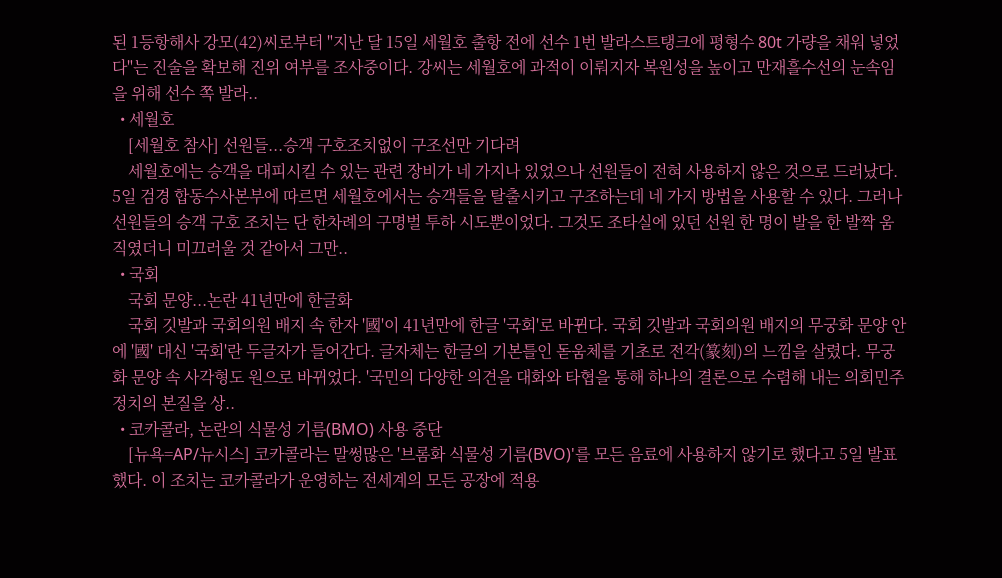된 1등항해사 강모(42)씨로부터 "지난 달 15일 세월호 출항 전에 선수 1번 발라스트탱크에 평형수 80t 가량을 채워 넣었다"는 진술을 확보해 진위 여부를 조사중이다. 강씨는 세월호에 과적이 이뤄지자 복원성을 높이고 만재흘수선의 눈속임을 위해 선수 쪽 발라..
  • 세월호
    [세월호 참사] 선원들...승객 구호조치없이 구조선만 기다려
    세월호에는 승객을 대피시킬 수 있는 관련 장비가 네 가지나 있었으나 선원들이 전혀 사용하지 않은 것으로 드러났다. 5일 검경 합동수사본부에 따르면 세월호에서는 승객들을 탈출시키고 구조하는데 네 가지 방법을 사용할 수 있다. 그러나 선원들의 승객 구호 조치는 단 한차례의 구명벌 투하 시도뿐이었다. 그것도 조타실에 있던 선원 한 명이 발을 한 발짝 움직였더니 미끄러울 것 같아서 그만..
  • 국회
    국회 문양...논란 41년만에 한글화
    국회 깃발과 국회의원 배지 속 한자 '國'이 41년만에 한글 '국회'로 바뀐다. 국회 깃발과 국회의원 배지의 무궁화 문양 안에 '國' 대신 '국회'란 두글자가 들어간다. 글자체는 한글의 기본틀인 돋움체를 기초로 전각(篆刻)의 느낌을 살렸다. 무궁화 문양 속 사각형도 원으로 바뀌었다. '국민의 다양한 의견을 대화와 타협을 통해 하나의 결론으로 수렴해 내는 의회민주정치의 본질을 상..
  • 코카콜라, 논란의 식물성 기름(BMO) 사용 중단
    [뉴욕=AP/뉴시스] 코카콜라는 말썽많은 '브롬화 식물성 기름(BVO)'를 모든 음료에 사용하지 않기로 했다고 5일 발표했다. 이 조치는 코카콜라가 운영하는 전세계의 모든 공장에 적용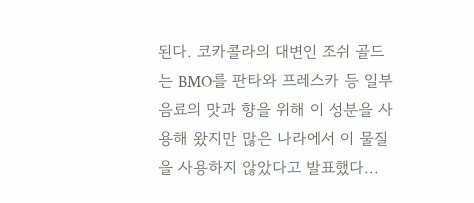된다. 코카콜라의 대변인 조쉬 골드는 BMO를 판타와 프레스카 등 일부 음료의 맛과 향을 위해 이 성분을 사용해 왔지만 많은 나라에서 이 물질을 사용하지 않았다고 발표했다...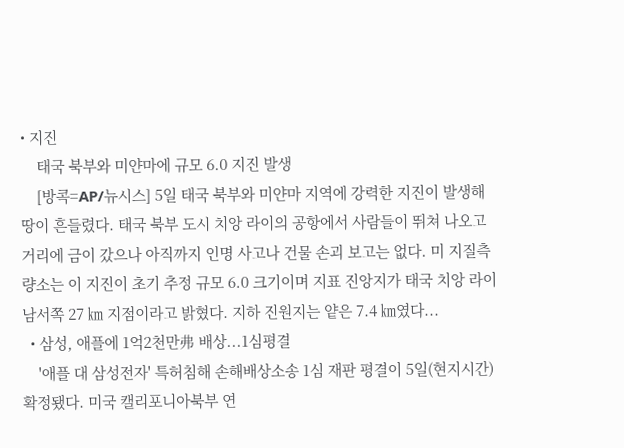• 지진
    태국 북부와 미얀마에 규모 6.0 지진 발생
    [방콕=AP/뉴시스] 5일 태국 북부와 미얀마 지역에 강력한 지진이 발생해 땅이 흔들렸다. 태국 북부 도시 치앙 라이의 공항에서 사람들이 뛰쳐 나오고 거리에 금이 갔으나 아직까지 인명 사고나 건물 손괴 보고는 없다. 미 지질측량소는 이 지진이 초기 추정 규모 6.0 크기이며 지표 진앙지가 태국 치앙 라이 남서쪽 27 ㎞ 지점이라고 밝혔다. 지하 진원지는 얕은 7.4 ㎞였다...
  • 삼성, 애플에 1억2천만弗 배상...1심평결
    '애플 대 삼성전자' 특허침해 손해배상소송 1심 재판 평결이 5일(현지시간) 확정됐다. 미국 캘리포니아북부 연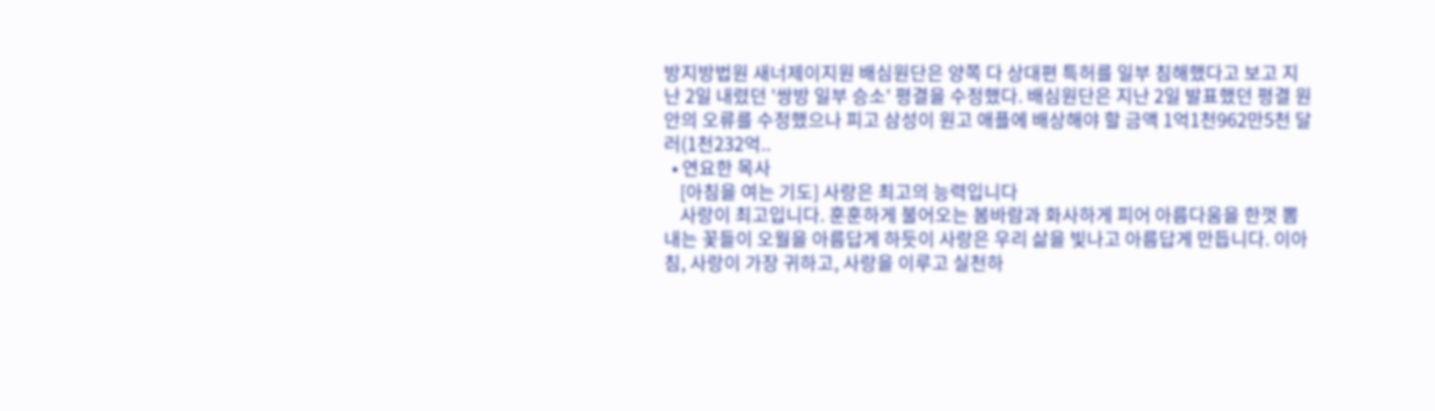방지방법원 새너제이지원 배심원단은 양쪽 다 상대편 특허를 일부 침해했다고 보고 지난 2일 내렸던 '쌍방 일부 승소' 평결을 수정했다. 배심원단은 지난 2일 발표했던 평결 원안의 오류를 수정했으나 피고 삼성이 원고 애플에 배상해야 할 금액 1억1천962만5천 달러(1천232억..
  • 연요한 목사
    [아침을 여는 기도] 사랑은 최고의 능력입니다
    사랑이 최고입니다. 훈훈하게 불어오는 봄바람과 화사하게 피어 아름다움을 한껏 뽐내는 꽃들이 오월을 아름답게 하듯이 사랑은 우리 삶을 빛나고 아름답게 만듭니다. 이아침, 사랑이 가장 귀하고, 사랑을 이루고 실천하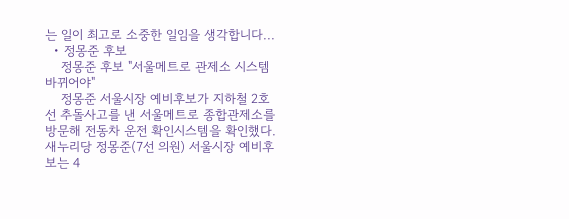는 일이 최고로 소중한 일임을 생각합니다...
  • 정몽준 후보
    정몽준 후보 "서울메트로 관제소 시스템 바뀌어야"
    정몽준 서울시장 예비후보가 지하철 2호선 추돌사고를 낸 서울메트로 종합관제소를 방문해 전동차 운전 확인시스템을 확인했다. 새누리당 정몽준(7선 의원) 서울시장 예비후보는 4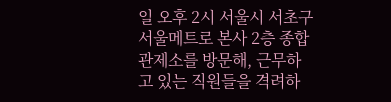일 오후 2시 서울시 서초구 서울메트로 본사 2층 종합관제소를 방문해, 근무하고 있는 직원들을 격려하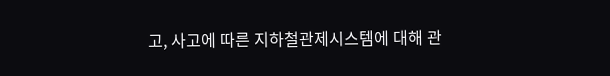고, 사고에 따른 지하철관제시스템에 대해 관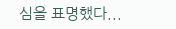심을 표명했다...